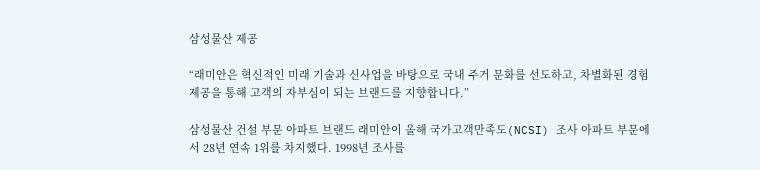삼성물산 제공

“래미안은 혁신적인 미래 기술과 신사업을 바탕으로 국내 주거 문화를 선도하고, 차별화된 경험 제공을 통해 고객의 자부심이 되는 브랜드를 지향합니다.”

삼성물산 건설 부문 아파트 브랜드 래미안이 올해 국가고객만족도(NCSI) 조사 아파트 부문에서 28년 연속 1위를 차지했다. 1998년 조사를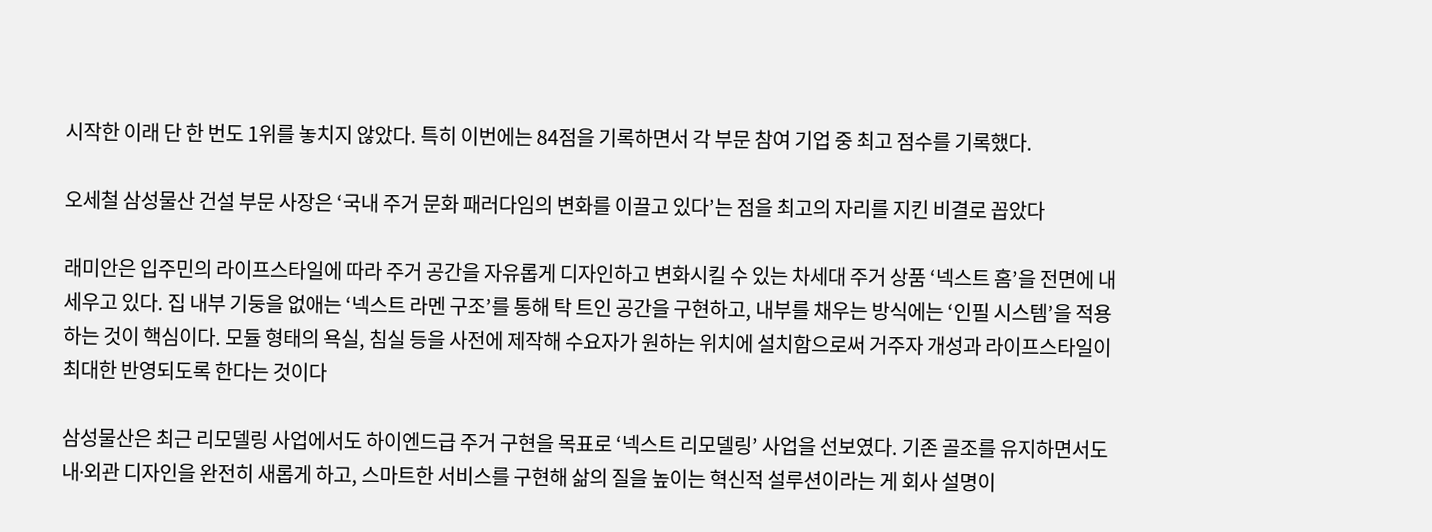시작한 이래 단 한 번도 1위를 놓치지 않았다. 특히 이번에는 84점을 기록하면서 각 부문 참여 기업 중 최고 점수를 기록했다.

오세철 삼성물산 건설 부문 사장은 ‘국내 주거 문화 패러다임의 변화를 이끌고 있다’는 점을 최고의 자리를 지킨 비결로 꼽았다

래미안은 입주민의 라이프스타일에 따라 주거 공간을 자유롭게 디자인하고 변화시킬 수 있는 차세대 주거 상품 ‘넥스트 홈’을 전면에 내세우고 있다. 집 내부 기둥을 없애는 ‘넥스트 라멘 구조’를 통해 탁 트인 공간을 구현하고, 내부를 채우는 방식에는 ‘인필 시스템’을 적용하는 것이 핵심이다. 모듈 형태의 욕실, 침실 등을 사전에 제작해 수요자가 원하는 위치에 설치함으로써 거주자 개성과 라이프스타일이 최대한 반영되도록 한다는 것이다

삼성물산은 최근 리모델링 사업에서도 하이엔드급 주거 구현을 목표로 ‘넥스트 리모델링’ 사업을 선보였다. 기존 골조를 유지하면서도 내∙외관 디자인을 완전히 새롭게 하고, 스마트한 서비스를 구현해 삶의 질을 높이는 혁신적 설루션이라는 게 회사 설명이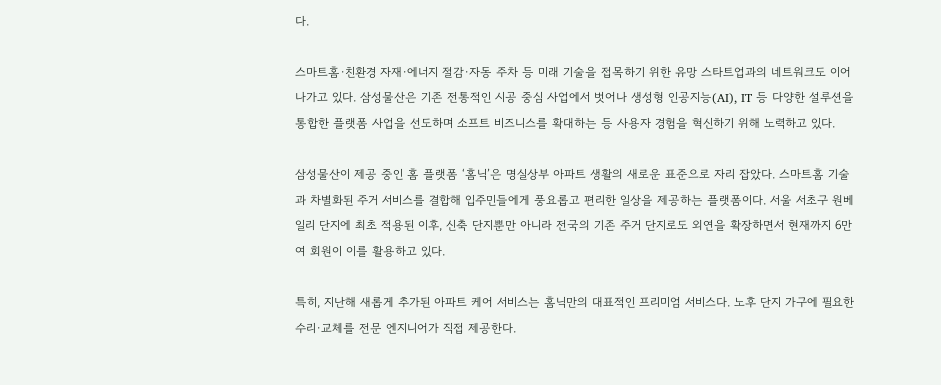다.

스마트홈∙친환경 자재∙에너지 절감∙자동 주차 등 미래 기술을 접목하기 위한 유망 스타트업과의 네트워크도 이어 나가고 있다. 삼성물산은 기존 전통적인 시공 중심 사업에서 벗어나 생성형 인공지능(AI), IT 등 다양한 설루션을 통합한 플랫폼 사업을 선도하며 소프트 비즈니스를 확대하는 등 사용자 경험을 혁신하기 위해 노력하고 있다.

삼성물산이 제공 중인 홈 플랫폼 ‘홈닉’은 명실상부 아파트 생활의 새로운 표준으로 자리 잡았다. 스마트홈 기술과 차별화된 주거 서비스를 결합해 입주민들에게 풍요롭고 편리한 일상을 제공하는 플랫폼이다. 서울 서초구 원베일리 단지에 최초 적용된 이후, 신축 단지뿐만 아니라 전국의 기존 주거 단지로도 외연을 확장하면서 현재까지 6만여 회원이 이를 활용하고 있다.

특히, 지난해 새롭게 추가된 아파트 케어 서비스는 홈닉만의 대표적인 프리미엄 서비스다. 노후 단지 가구에 필요한 수리∙교체를 전문 엔지니어가 직접 제공한다.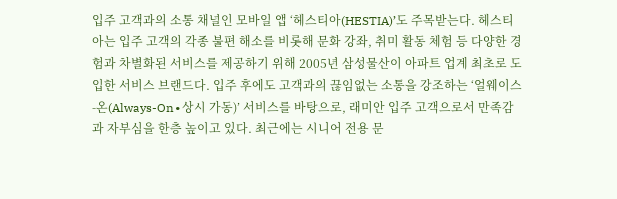입주 고객과의 소통 채널인 모바일 앱 ‘헤스티아(HESTIA)’도 주목받는다. 헤스티아는 입주 고객의 각종 불편 해소를 비롯해 문화 강좌, 취미 활동 체험 등 다양한 경험과 차별화된 서비스를 제공하기 위해 2005년 삼성물산이 아파트 업계 최초로 도입한 서비스 브랜드다. 입주 후에도 고객과의 끊임없는 소통을 강조하는 ‘얼웨이스-온(Always-On∙상시 가동)’ 서비스를 바탕으로, 래미안 입주 고객으로서 만족감과 자부심을 한층 높이고 있다. 최근에는 시니어 전용 문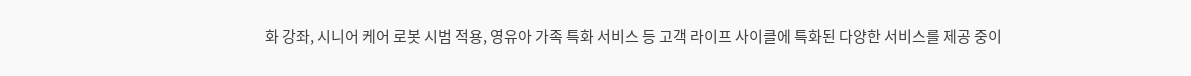화 강좌, 시니어 케어 로봇 시범 적용, 영유아 가족 특화 서비스 등 고객 라이프 사이클에 특화된 다양한 서비스를 제공 중이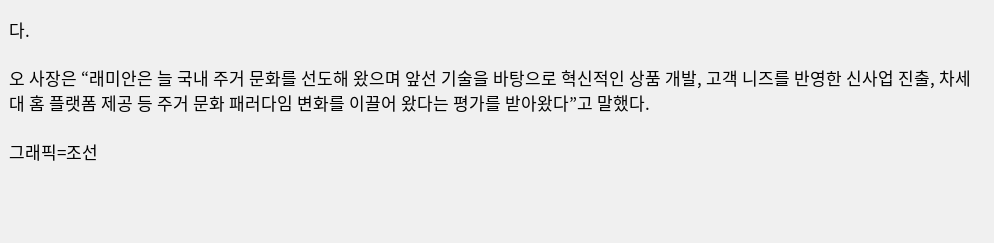다.

오 사장은 “래미안은 늘 국내 주거 문화를 선도해 왔으며 앞선 기술을 바탕으로 혁신적인 상품 개발, 고객 니즈를 반영한 신사업 진출, 차세대 홈 플랫폼 제공 등 주거 문화 패러다임 변화를 이끌어 왔다는 평가를 받아왔다”고 말했다.

그래픽=조선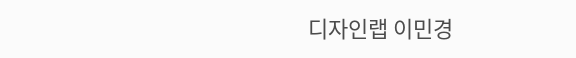디자인랩 이민경